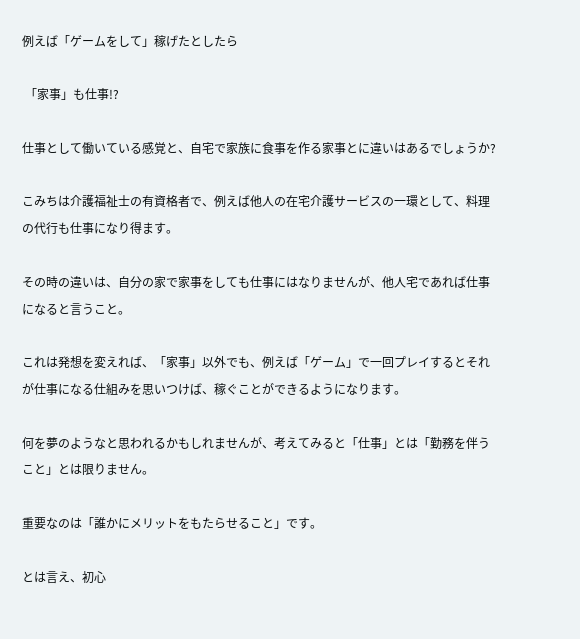例えば「ゲームをして」稼げたとしたら

 「家事」も仕事!?

仕事として働いている感覚と、自宅で家族に食事を作る家事とに違いはあるでしょうか?

こみちは介護福祉士の有資格者で、例えば他人の在宅介護サービスの一環として、料理の代行も仕事になり得ます。

その時の違いは、自分の家で家事をしても仕事にはなりませんが、他人宅であれば仕事になると言うこと。

これは発想を変えれば、「家事」以外でも、例えば「ゲーム」で一回プレイするとそれが仕事になる仕組みを思いつけば、稼ぐことができるようになります。

何を夢のようなと思われるかもしれませんが、考えてみると「仕事」とは「勤務を伴うこと」とは限りません。

重要なのは「誰かにメリットをもたらせること」です。

とは言え、初心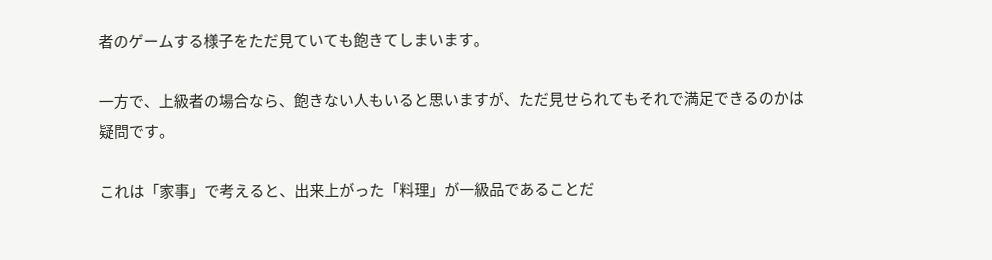者のゲームする様子をただ見ていても飽きてしまいます。

一方で、上級者の場合なら、飽きない人もいると思いますが、ただ見せられてもそれで満足できるのかは疑問です。

これは「家事」で考えると、出来上がった「料理」が一級品であることだ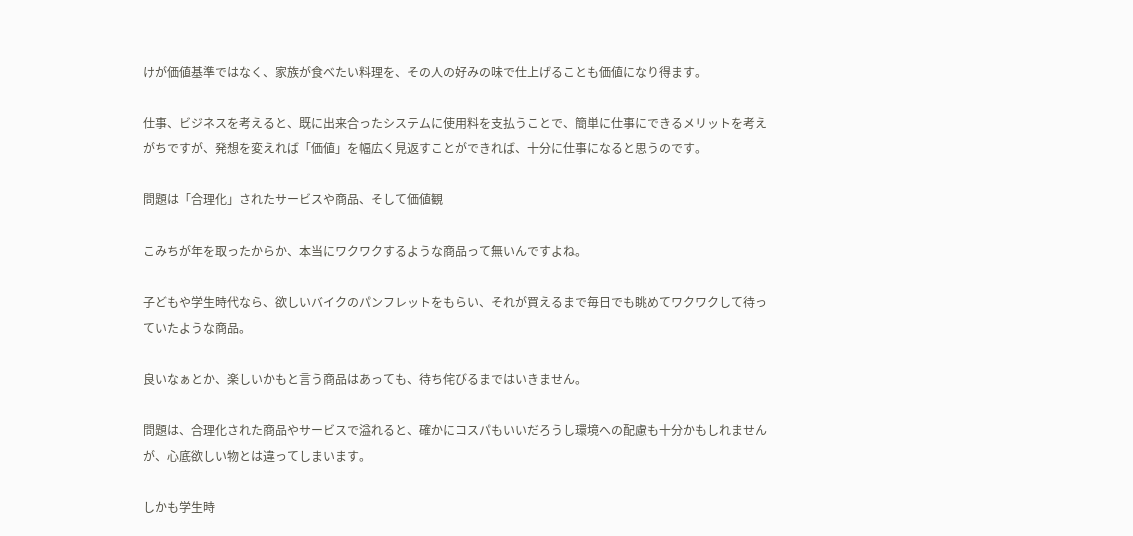けが価値基準ではなく、家族が食べたい料理を、その人の好みの味で仕上げることも価値になり得ます。

仕事、ビジネスを考えると、既に出来合ったシステムに使用料を支払うことで、簡単に仕事にできるメリットを考えがちですが、発想を変えれば「価値」を幅広く見返すことができれば、十分に仕事になると思うのです。

問題は「合理化」されたサービスや商品、そして価値観

こみちが年を取ったからか、本当にワクワクするような商品って無いんですよね。

子どもや学生時代なら、欲しいバイクのパンフレットをもらい、それが買えるまで毎日でも眺めてワクワクして待っていたような商品。

良いなぁとか、楽しいかもと言う商品はあっても、待ち侘びるまではいきません。

問題は、合理化された商品やサービスで溢れると、確かにコスパもいいだろうし環境への配慮も十分かもしれませんが、心底欲しい物とは違ってしまいます。

しかも学生時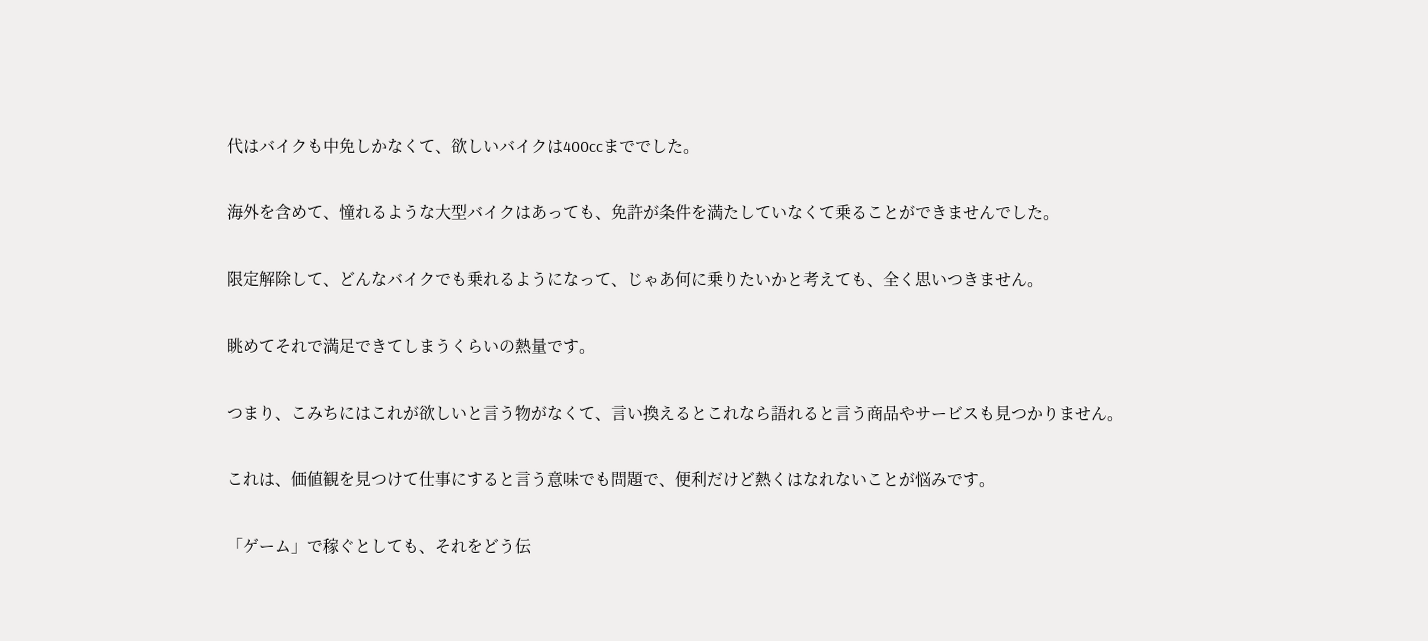代はバイクも中免しかなくて、欲しいバイクは400ccまででした。

海外を含めて、憧れるような大型バイクはあっても、免許が条件を満たしていなくて乗ることができませんでした。

限定解除して、どんなバイクでも乗れるようになって、じゃあ何に乗りたいかと考えても、全く思いつきません。

眺めてそれで満足できてしまうくらいの熱量です。

つまり、こみちにはこれが欲しいと言う物がなくて、言い換えるとこれなら語れると言う商品やサービスも見つかりません。

これは、価値観を見つけて仕事にすると言う意味でも問題で、便利だけど熱くはなれないことが悩みです。

「ゲーム」で稼ぐとしても、それをどう伝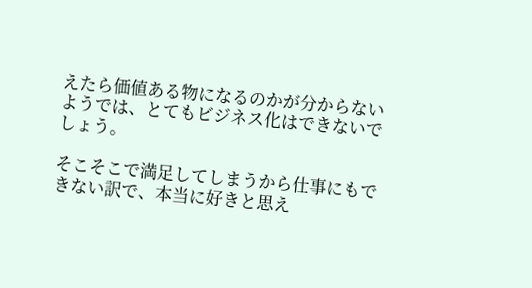えたら価値ある物になるのかが分からないようでは、とてもビジネス化はできないでしょう。

そこそこで満足してしまうから仕事にもできない訳で、本当に好きと思え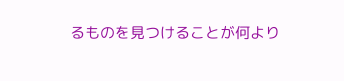るものを見つけることが何より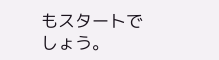もスタートでしょう。